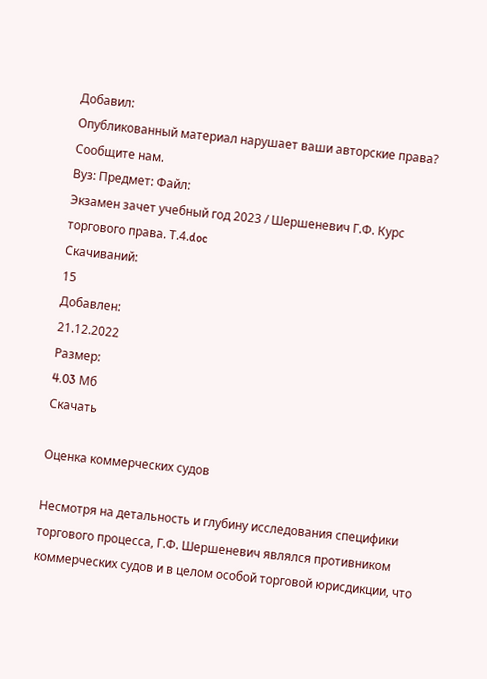Добавил:
Опубликованный материал нарушает ваши авторские права? Сообщите нам.
Вуз: Предмет: Файл:
Экзамен зачет учебный год 2023 / Шершеневич Г.Ф. Курс торгового права. Т.4.doc
Скачиваний:
15
Добавлен:
21.12.2022
Размер:
4.03 Mб
Скачать

Оценка коммерческих судов

Несмотря на детальность и глубину исследования специфики торгового процесса, Г.Ф. Шершеневич являлся противником коммерческих судов и в целом особой торговой юрисдикции, что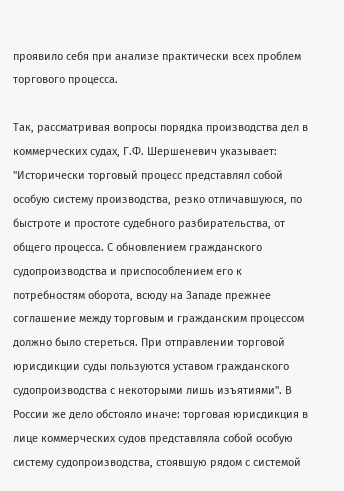проявило себя при анализе практически всех проблем торгового процесса.

Так, рассматривая вопросы порядка производства дел в коммерческих судах, Г.Ф. Шершеневич указывает: "Исторически торговый процесс представлял собой особую систему производства, резко отличавшуюся, по быстроте и простоте судебного разбирательства, от общего процесса. С обновлением гражданского судопроизводства и приспособлением его к потребностям оборота, всюду на Западе прежнее соглашение между торговым и гражданским процессом должно было стереться. При отправлении торговой юрисдикции суды пользуются уставом гражданского судопроизводства с некоторыми лишь изъятиями". В России же дело обстояло иначе: торговая юрисдикция в лице коммерческих судов представляла собой особую систему судопроизводства, стоявшую рядом с системой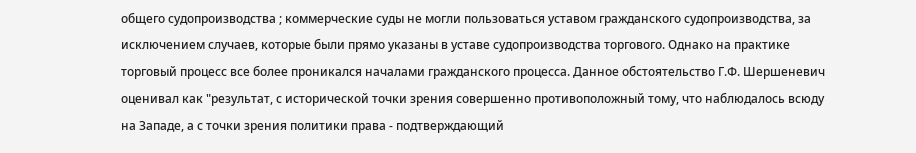общего судопроизводства ; коммерческие суды не могли пользоваться уставом гражданского судопроизводства, за исключением случаев, которые были прямо указаны в уставе судопроизводства торгового. Однако на практике торговый процесс все более проникался началами гражданского процесса. Данное обстоятельство Г.Ф. Шершеневич оценивал как "результат, с исторической точки зрения совершенно противоположный тому, что наблюдалось всюду на Западе, а с точки зрения политики права - подтверждающий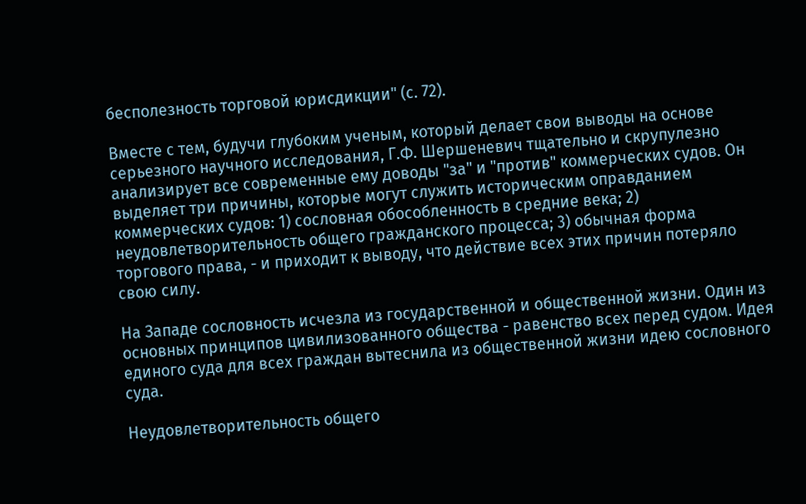бесполезность торговой юрисдикции" (с. 72).

Вместе с тем, будучи глубоким ученым, который делает свои выводы на основе серьезного научного исследования, Г.Ф. Шершеневич тщательно и скрупулезно анализирует все современные ему доводы "за" и "против" коммерческих судов. Он выделяет три причины, которые могут служить историческим оправданием коммерческих судов: 1) сословная обособленность в средние века; 2) неудовлетворительность общего гражданского процесса; 3) обычная форма торгового права, - и приходит к выводу, что действие всех этих причин потеряло свою силу.

На Западе сословность исчезла из государственной и общественной жизни. Один из основных принципов цивилизованного общества - равенство всех перед судом. Идея единого суда для всех граждан вытеснила из общественной жизни идею сословного суда.

Неудовлетворительность общего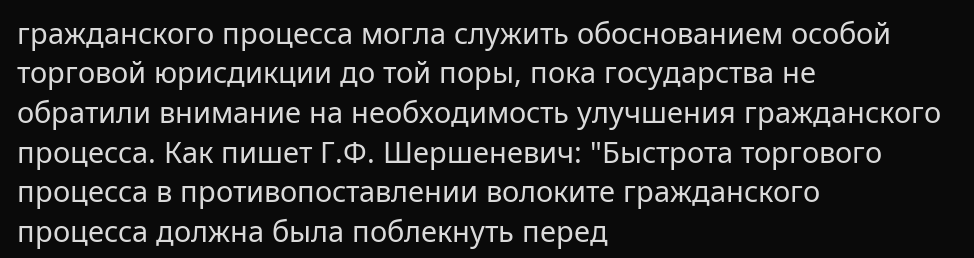гражданского процесса могла служить обоснованием особой торговой юрисдикции до той поры, пока государства не обратили внимание на необходимость улучшения гражданского процесса. Как пишет Г.Ф. Шершеневич: "Быстрота торгового процесса в противопоставлении волоките гражданского процесса должна была поблекнуть перед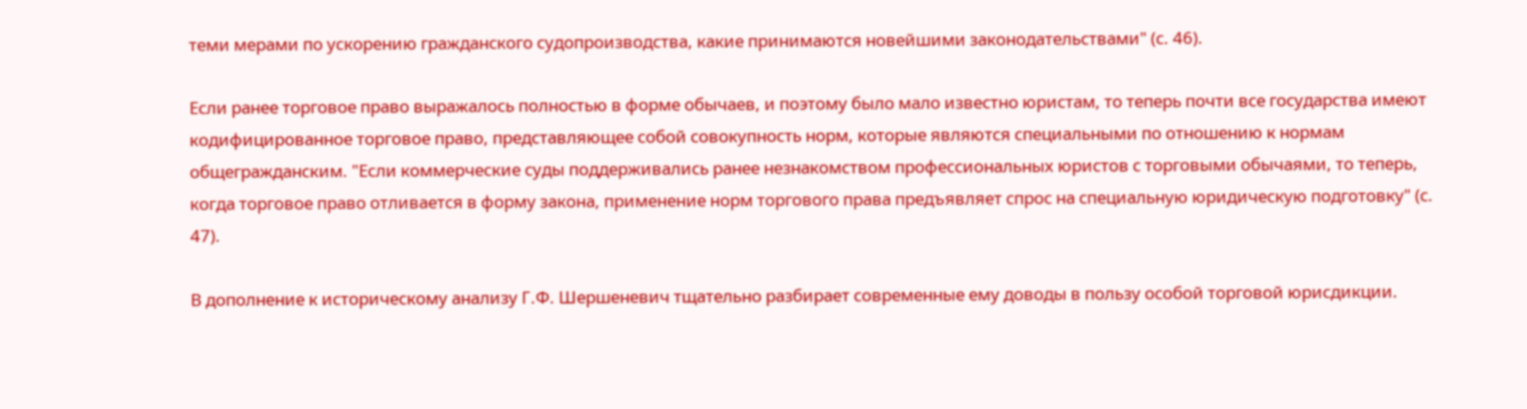теми мерами по ускорению гражданского судопроизводства, какие принимаются новейшими законодательствами" (с. 46).

Если ранее торговое право выражалось полностью в форме обычаев, и поэтому было мало известно юристам, то теперь почти все государства имеют кодифицированное торговое право, представляющее собой совокупность норм, которые являются специальными по отношению к нормам общегражданским. "Если коммерческие суды поддерживались ранее незнакомством профессиональных юристов с торговыми обычаями, то теперь, когда торговое право отливается в форму закона, применение норм торгового права предъявляет спрос на специальную юридическую подготовку" (с. 47).

В дополнение к историческому анализу Г.Ф. Шершеневич тщательно разбирает современные ему доводы в пользу особой торговой юрисдикции.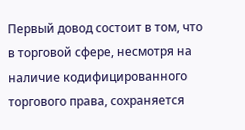Первый довод состоит в том, что в торговой сфере, несмотря на наличие кодифицированного торгового права, сохраняется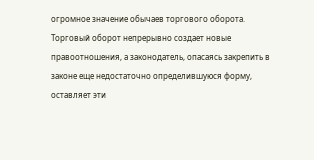огромное значение обычаев торгового оборота. Торговый оборот непрерывно создает новые правоотношения, а законодатель, опасаясь закрепить в законе еще недостаточно определившуюся форму, оставляет эти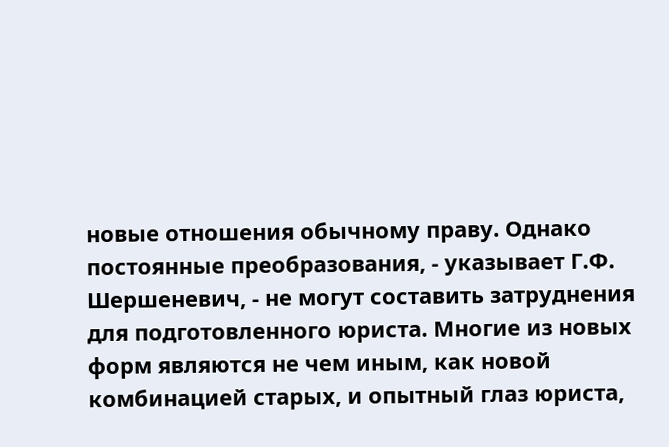новые отношения обычному праву. Однако постоянные преобразования, - указывает Г.Ф. Шершеневич, - не могут составить затруднения для подготовленного юриста. Многие из новых форм являются не чем иным, как новой комбинацией старых, и опытный глаз юриста,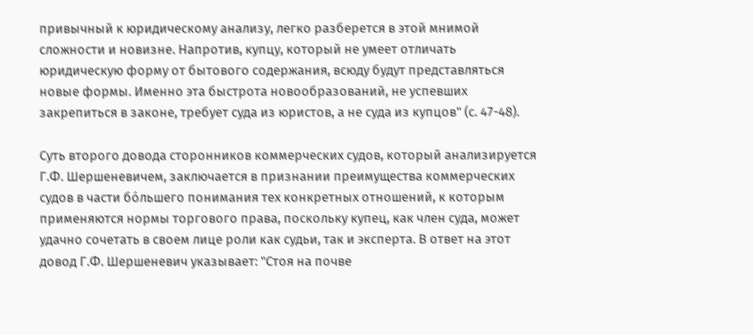привычный к юридическому анализу, легко разберется в этой мнимой сложности и новизне. Напротив, купцу, который не умеет отличать юридическую форму от бытового содержания, всюду будут представляться новые формы. Именно эта быстрота новообразований, не успевших закрепиться в законе, требует суда из юристов, а не суда из купцов" (с. 47-48).

Суть второго довода сторонников коммерческих судов, который анализируется Г.Ф. Шершеневичем, заключается в признании преимущества коммерческих судов в части бóльшего понимания тех конкретных отношений, к которым применяются нормы торгового права, поскольку купец, как член суда, может удачно сочетать в своем лице роли как судьи, так и эксперта. В ответ на этот довод Г.Ф. Шершеневич указывает: "Стоя на почве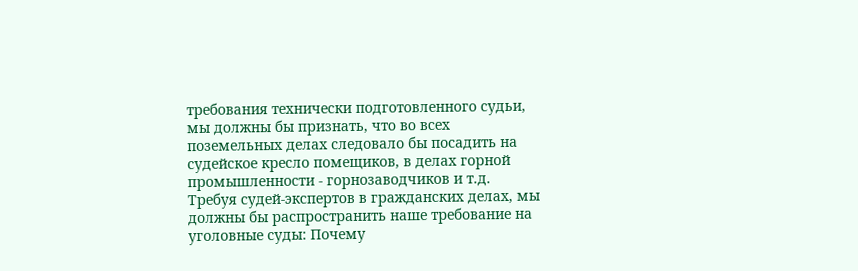требования технически подготовленного судьи, мы должны бы признать, что во всех поземельных делах следовало бы посадить на судейское кресло помещиков, в делах горной промышленности - горнозаводчиков и т.д. Требуя судей-экспертов в гражданских делах, мы должны бы распространить наше требование на уголовные суды: Почему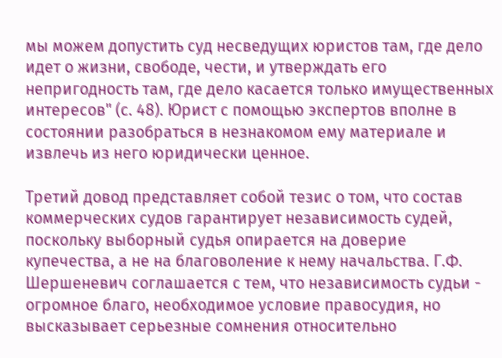мы можем допустить суд несведущих юристов там, где дело идет о жизни, свободе, чести, и утверждать его непригодность там, где дело касается только имущественных интересов" (с. 48). Юрист с помощью экспертов вполне в состоянии разобраться в незнакомом ему материале и извлечь из него юридически ценное.

Третий довод представляет собой тезис о том, что состав коммерческих судов гарантирует независимость судей, поскольку выборный судья опирается на доверие купечества, а не на благоволение к нему начальства. Г.Ф. Шершеневич соглашается с тем, что независимость судьи - огромное благо, необходимое условие правосудия, но высказывает серьезные сомнения относительно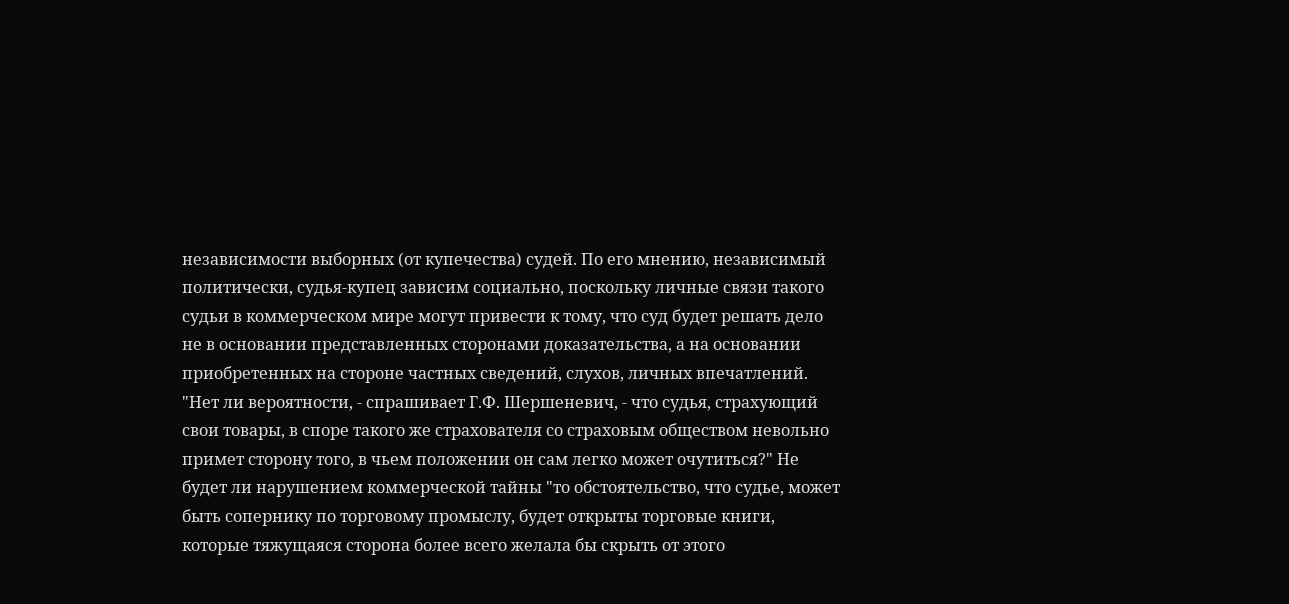независимости выборных (от купечества) судей. По его мнению, независимый политически, судья-купец зависим социально, поскольку личные связи такого судьи в коммерческом мире могут привести к тому, что суд будет решать дело не в основании представленных сторонами доказательства, а на основании приобретенных на стороне частных сведений, слухов, личных впечатлений. "Нет ли вероятности, - спрашивает Г.Ф. Шершеневич, - что судья, страхующий свои товары, в споре такого же страхователя со страховым обществом невольно примет сторону того, в чьем положении он сам легко может очутиться?" Не будет ли нарушением коммерческой тайны "то обстоятельство, что судье, может быть сопернику по торговому промыслу, будет открыты торговые книги, которые тяжущаяся сторона более всего желала бы скрыть от этого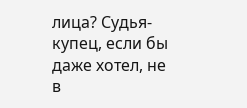лица? Судья-купец, если бы даже хотел, не в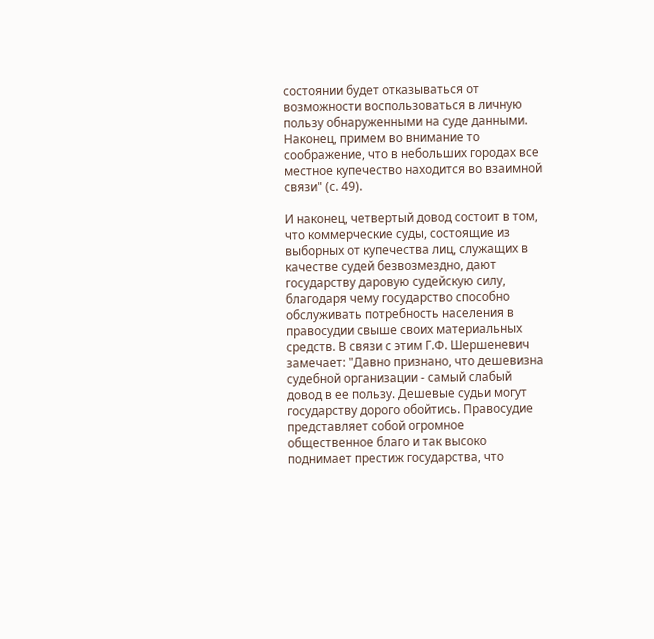состоянии будет отказываться от возможности воспользоваться в личную пользу обнаруженными на суде данными. Наконец, примем во внимание то соображение, что в небольших городах все местное купечество находится во взаимной связи" (с. 49).

И наконец, четвертый довод состоит в том, что коммерческие суды, состоящие из выборных от купечества лиц, служащих в качестве судей безвозмездно, дают государству даровую судейскую силу, благодаря чему государство способно обслуживать потребность населения в правосудии свыше своих материальных средств. В связи с этим Г.Ф. Шершеневич замечает: "Давно признано, что дешевизна судебной организации - самый слабый довод в ее пользу. Дешевые судьи могут государству дорого обойтись. Правосудие представляет собой огромное общественное благо и так высоко поднимает престиж государства, что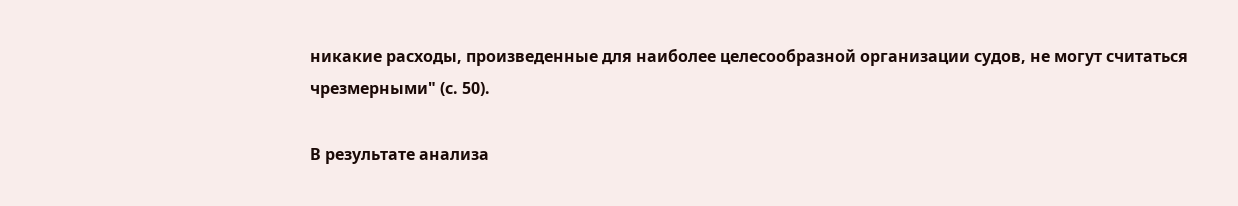никакие расходы, произведенные для наиболее целесообразной организации судов, не могут считаться чрезмерными" (с. 50).

В результате анализа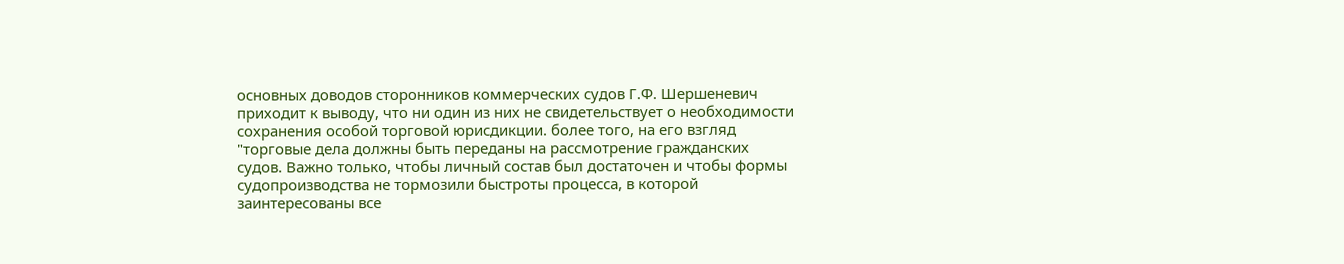основных доводов сторонников коммерческих судов Г.Ф. Шершеневич приходит к выводу, что ни один из них не свидетельствует о необходимости сохранения особой торговой юрисдикции. более того, на его взгляд "торговые дела должны быть переданы на рассмотрение гражданских судов. Важно только, чтобы личный состав был достаточен и чтобы формы судопроизводства не тормозили быстроты процесса, в которой заинтересованы все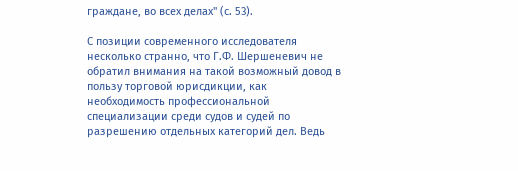граждане, во всех делах" (с. 53).

С позиции современного исследователя несколько странно, что Г.Ф. Шершеневич не обратил внимания на такой возможный довод в пользу торговой юрисдикции, как необходимость профессиональной специализации среди судов и судей по разрешению отдельных категорий дел. Ведь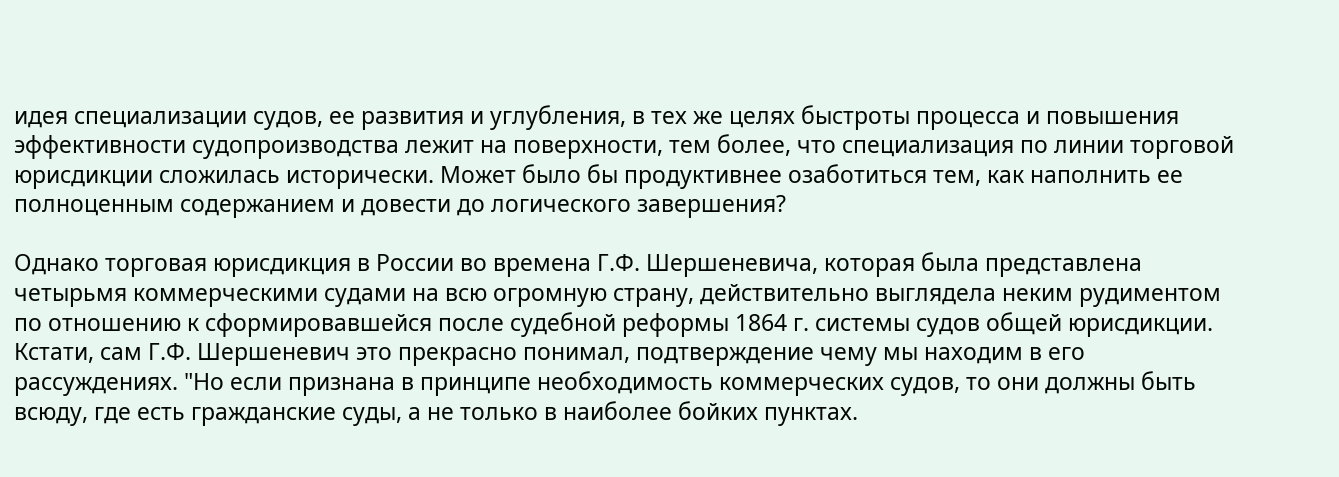идея специализации судов, ее развития и углубления, в тех же целях быстроты процесса и повышения эффективности судопроизводства лежит на поверхности, тем более, что специализация по линии торговой юрисдикции сложилась исторически. Может было бы продуктивнее озаботиться тем, как наполнить ее полноценным содержанием и довести до логического завершения?

Однако торговая юрисдикция в России во времена Г.Ф. Шершеневича, которая была представлена четырьмя коммерческими судами на всю огромную страну, действительно выглядела неким рудиментом по отношению к сформировавшейся после судебной реформы 1864 г. системы судов общей юрисдикции. Кстати, сам Г.Ф. Шершеневич это прекрасно понимал, подтверждение чему мы находим в его рассуждениях. "Но если признана в принципе необходимость коммерческих судов, то они должны быть всюду, где есть гражданские суды, а не только в наиболее бойких пунктах.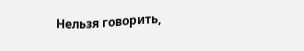Нельзя говорить,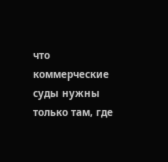что коммерческие суды нужны только там, где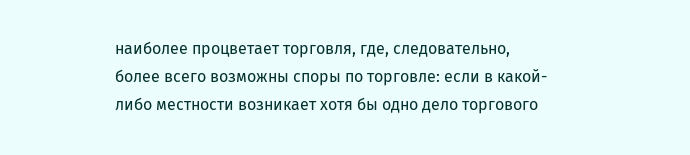наиболее процветает торговля, где, следовательно, более всего возможны споры по торговле: если в какой-либо местности возникает хотя бы одно дело торгового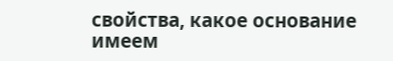свойства, какое основание имеем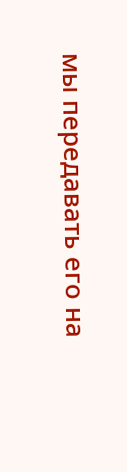мы передавать его на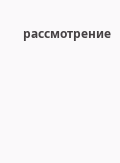рассмотрение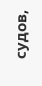судов,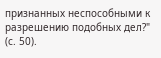признанных неспособными к разрешению подобных дел?" (с. 50).